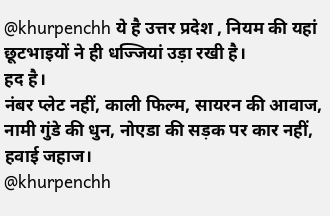@khurpenchh ये है उत्तर प्रदेश , नियम की यहां छूटभाइयों ने ही धज्जियां उड़ा रखी है।
हद है।
नंबर प्लेट नहीं, काली फिल्म, सायरन की आवाज, नामी गुंडे की धुन, नोएडा की सड़क पर कार नहीं, हवाई जहाज।
@khurpenchh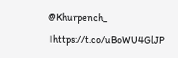@Khurpench_ ।https://t.co/uBoWU4GlJP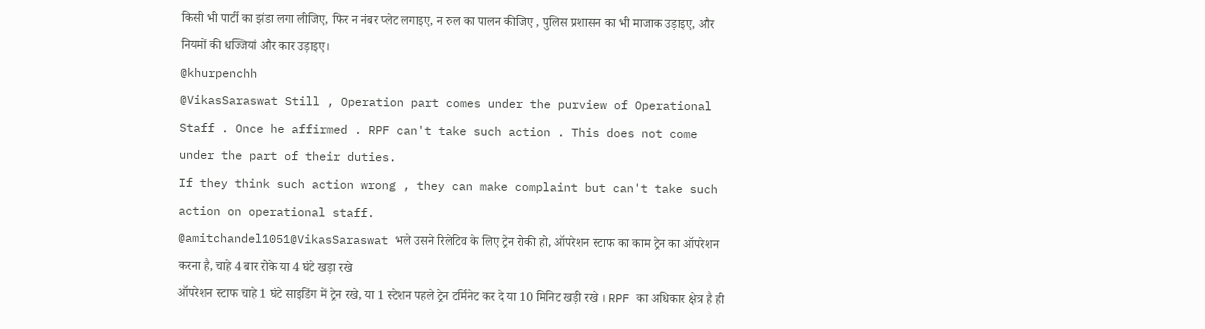किसी भी पार्टी का झंडा लगा लीजिए, फिर न नंबर प्लेट लगाइए, न रुल का पालन कीजिए , पुलिस प्रशासन का भी माजाक उड़ाइए, और नियमों की धज्जियां और कार उड़ाइए।
@khurpenchh
@VikasSaraswat Still , Operation part comes under the purview of Operational Staff . Once he affirmed . RPF can't take such action . This does not come under the part of their duties.
If they think such action wrong , they can make complaint but can't take such action on operational staff.
@amitchandel1051@VikasSaraswat भले उसने रिलेटिव के लिए ट्रेन रोकी हो, ऑपरेशन स्टाफ का काम ट्रेन का ऑपरेशन करना है, चाहे 4 बार रोके या 4 घंटे खड़ा रखे
ऑपरेशन स्टाफ चाहे 1 घंटे साइडिंग में ट्रेन रखे, या 1 स्टेशन पहले ट्रेन टर्मिनेट कर दे या 10 मिनिट खड़ी रखे । RPF का अधिकार क्षेत्र है ही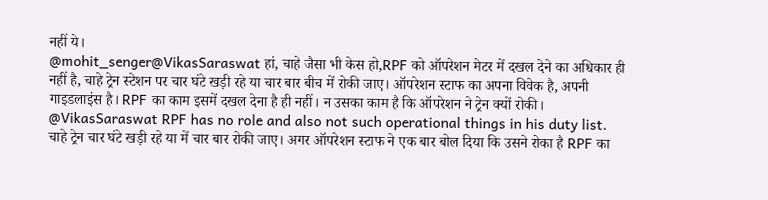नहीं ये।
@mohit_senger@VikasSaraswat हां, चाहे जैसा भी केस हो,RPF को ऑपरेशन मेटर में दखल देने का अधिकार ही नहीं है, चाहे ट्रेन स्टेशन पर चार घंटे खड़ी रहे या चार बार बीच में रोकी जाए। ऑपरेशन स्टाफ का अपना विवेक है, अपनी गाइडलाइंस है। RPF का काम इसमें दखल देना है ही नहीं। न उसका काम है कि ऑपरेशन ने ट्रेन क्यों रोकी।
@VikasSaraswat RPF has no role and also not such operational things in his duty list.
चाहे ट्रेन चार घंटे खड़ी रहे या में चार बार रोकी जाए। अगर ऑपरेशन स्टाफ ने एक बार बोल दिया कि उसने रोका है RPF का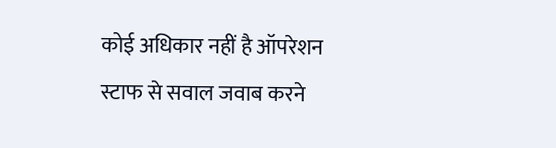कोई अधिकार नहीं है ऑपरेशन स्टाफ से सवाल जवाब करने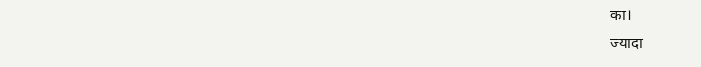का।
ज्यादा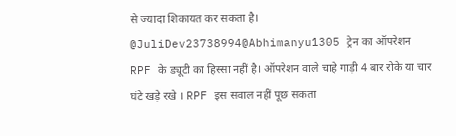से ज्यादा शिकायत कर सकता है।
@JuliDev23738994@Abhimanyu1305 ट्रेन का ऑपरेशन RPF के ड्यूटी का हिस्सा नहीं है। ऑपरेशन वाले चाहे गाड़ी 4 बार रोके या चार घंटे खड़े रखे । RPF इस सवाल नहीं पूछ सकता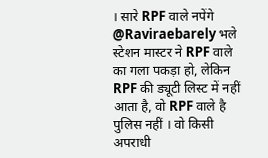। सारे RPF वाले नपेंगे
@Raviraebarely भले स्टेशन मास्टर ने RPF वाले का गला पकड़ा हो, लेकिन RPF की ड्यूटी लिस्ट में नहीं आता है, वो RPF वाले है पुलिस नहीं । वो किसी अपराधी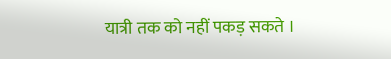यात्री तक को नहीं पकड़ सकते ।